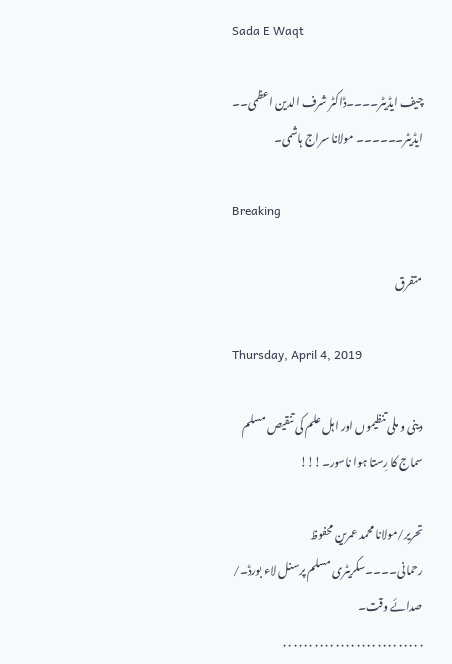Sada E Waqt

چیف ایڈیٹر۔۔۔۔ڈاکٹر شرف الدین اعظمی۔۔ ایڈیٹر۔۔۔۔۔۔ مولانا سراج ہاشمی۔

Breaking

متفرق

Thursday, April 4, 2019

دینی و ملی تنظیموں اور اہل علم کی تنقیص مسلم سماج کا رِستا ہوا ناسور۔!!!

تحریر/مولانا محمد عمرین محفوظ رحمانی۔۔۔۔سکریٹری مسلم پرسنل لاء بورڈ۔/ صدائے وقت۔
. . . . . . . . . . . . . . . . . . . . . . . . . . .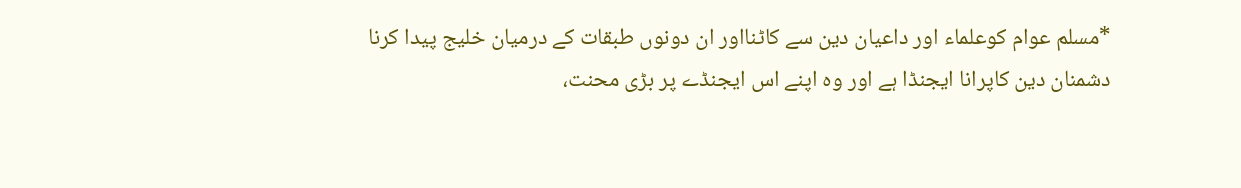*مسلم عوام کوعلماء اور داعیان دین سے کاٹنااور ان دونوں طبقات کے درمیان خلیج پیدا کرنا دشمنان دین کاپرانا ایجنڈا ہے اور وہ اپنے اس ایجنڈے پر بڑی محنت،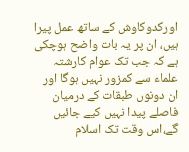اورکدوکاوش کے ساتھ عمل پیرا ہیں، ان پر یہ بات واضح ہوچکی ہے کہ جب تک عوام کارشتہ علماء سے کمزور نہیں ہوگا اور ان دونوں طبقات کے درمیان فاصلے پیدا نہیں کیے جائیں گے،اس وقت تک اسلام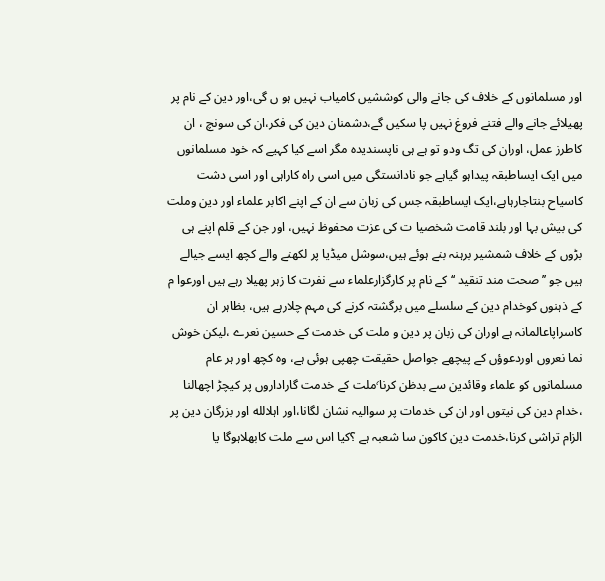اور مسلمانوں کے خلاف کی جانے والی کوششیں کامیاب نہیں ہو ں گی،اور دین کے نام پر پھیلائے جانے والے فتنے فروغ نہیں پا سکیں گے،دشمنان دین کی فکر،ان کی سونچ ، ان کاطرز عمل، اوران کی تگ ودو تو ہے ہی ناپسندیدہ مگر اسے کیا کہیے کہ خود مسلمانوں میں ایک ایساطبقہ پیداہو گیاہے جو نادانستگی میں اسی راہ کاراہی اور اسی دشت کاسیاح بنتاجارہاہے،ایک ایساطبقہ جس کی زبان سے ان کے اپنے اکابر علماء اور دین وملت کی بیش بہا اور بلند قامت شخصیا ت کی عزت محفوظ نہیں، اور جن کے قلم اپنے ہی بڑوں کے خلاف شمشیر برہنہ بنے ہوئے ہیں،سوشل میڈیا پر لکھنے والے کچھ ایسے جیالے ہیں جو ’’صحت مند تنقید ‘‘کے نام پر کارگزارعلماء سے نفرت کا زہر پھیلا رہے ہیں اورعوا م کے ذہنوں کوخدام دین کے سلسلے میں برگشتہ کرنے کی مہم چلارہے ہیں، بظاہر ان کاسراپاعالمانہ ہے اوران کی زبان پر دین و ملت کی خدمت کے حسین نعرے ،لیکن خوش نما نعروں اوردعوؤں کے پیچھے جواصل حقیقت چھپی ہوئی ہے، وہ کچھ اور ہر عام مسلمانوں کو علماء وقائدین سے بدظن کرنا٬ملت کے خدمت گاراداروں پر کیچڑ اچھالنا ،خدام دین کی نیتوں اور ان کی خدمات پر سوالیہ نشان لگانا،اور اہلالله اور بزرگان دین پر الزام تراشی کرنا،خدمت دین کاکون سا شعبہ ہے ؟کیا اس سے ملت کابھلاہوگا یا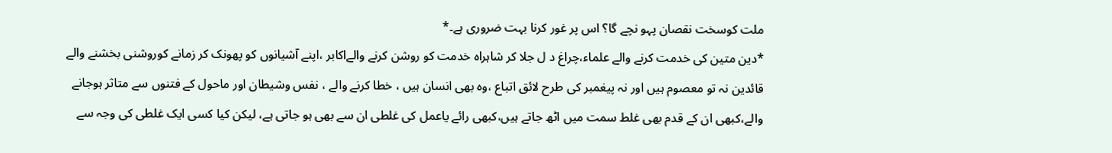ملت کوسخت نقصان پہو نچے گا؟ اس پر غور کرنا بہت ضروری ہے۔*
*دین متین کی خدمت کرنے والے علماء،چراغ د ل جلا کر شاہراہ خدمت کو روشن کرنے والےاکابر ،اپنے آشیانوں کو پھونک کر زمانے کوروشنی بخشنے والے قائدین نہ تو معصوم ہیں اور نہ پیغمبر کی طرح لائق اتباع ،وہ بھی انسان ہیں ، خطا کرنے والے ، نفس وشیطان اور ماحول کے فتنوں سے متاثر ہوجانے والے،کبھی ان کے قدم بھی غلط سمت میں اٹھ جاتے ہیں،کبھی رائے یاعمل کی غلطی ان سے بھی ہو جاتی ہے، لیکن کیا کسی ایک غلطی کی وجہ سے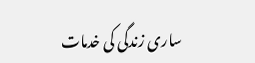ساری زندگی کی خدمات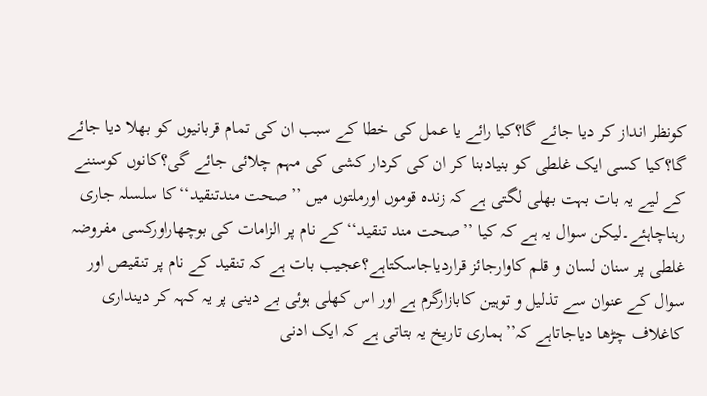کونظر انداز کر دیا جائے گا؟کیا رائے یا عمل کی خطا کے سبب ان کی تمام قربانیوں کو بھلا دیا جائے گا؟کیا کسی ایک غلطی کو بنیادبنا کر ان کی کردار کشی کی مہم چلائی جائے گی؟کانوں کوسننے کے لیے یہ بات بہت بھلی لگتی ہے کہ زندہ قوموں اورملتوں میں ’’صحت مندتنقید‘‘کا سلسلہ جاری رہناچاہئے۔لیکن سوال یہ ہے کہ کیا ’’صحت مند تنقید‘‘ کے نام پر الزامات کی بوچھاراورکسی مفروضہ غلطی پر سنان لسان و قلم کاوارجائز قراردیاجاسکتاہے؟عجیب بات ہے کہ تنقید کے نام پر تنقیص اور سوال کے عنوان سے تذلیل و توہین کابازارگرم ہے اور اس کھلی ہوئی بے دینی پر یہ کہہ کر دینداری کاغلاف چڑھا دیاجاتاہے کہ’’ہماری تاریخ یہ بتاتی ہے کہ ایک ادنی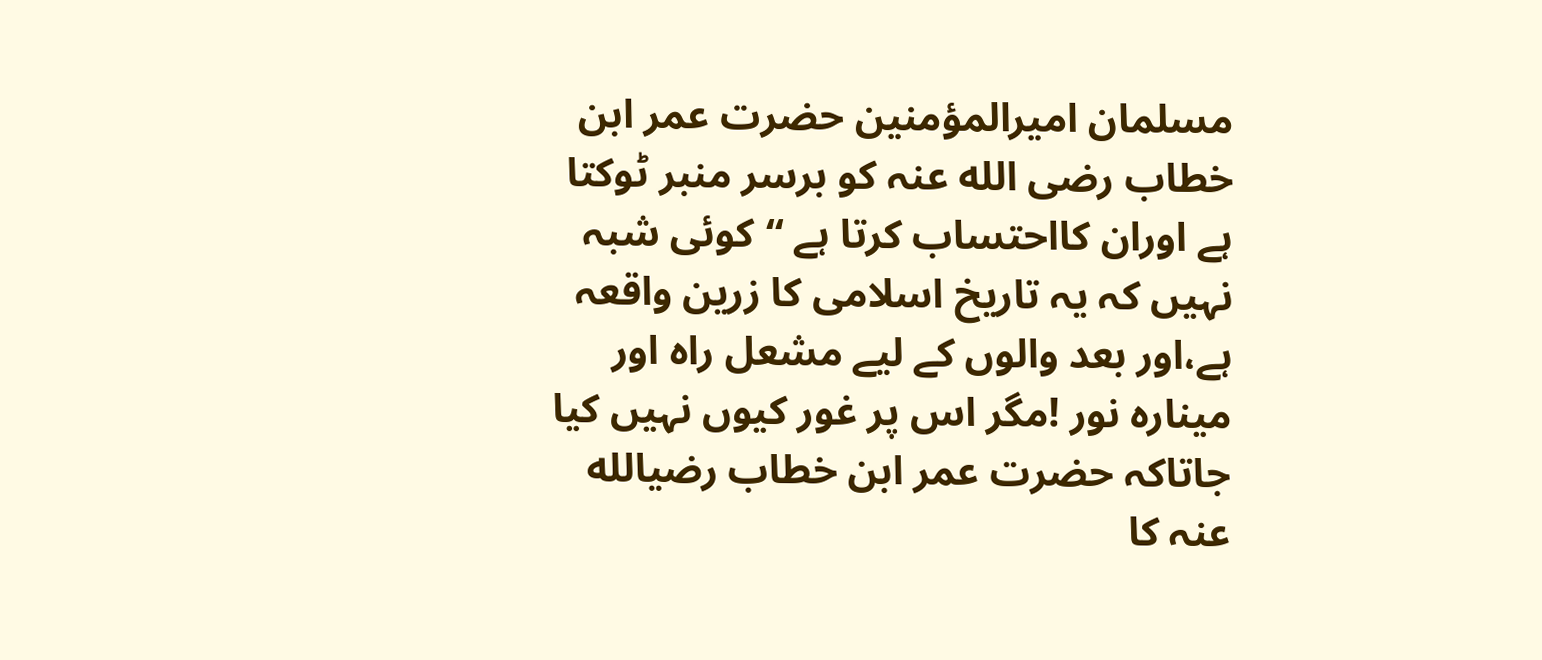مسلمان امیرالمؤمنین حضرت عمر ابن خطاب رضی الله عنہ کو برسر منبر ٹوکتا ہے اوران کااحتساب کرتا ہے ‘‘کوئی شبہ نہیں کہ یہ تاریخ اسلامی کا زرین واقعہ ہے،اور بعد والوں کے لیے مشعل راہ اور مینارہ نور !مگر اس پر غور کیوں نہیں کیا جاتاکہ حضرت عمر ابن خطاب رضیالله عنہ کا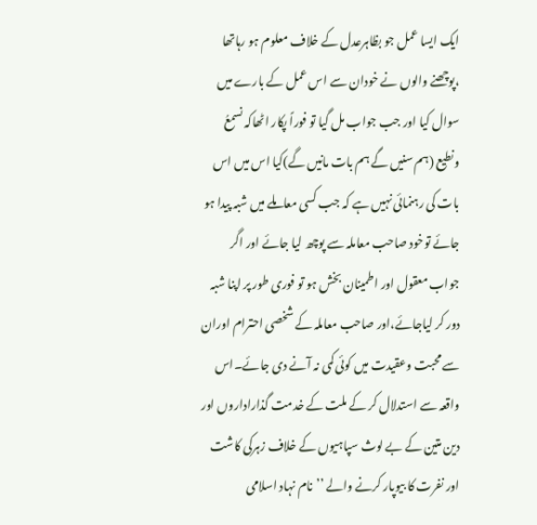ایک ایسا عمل جو بظاہرعدل کے خلاف معلوم ہو رہاتھا ،پوچھنے والوں نے خودان سے اس عمل کے بارے میں سوال کیا اور جب جواب مل گیا تو فوراً پکار اٹھاکہ نسمعُ ونطیع (ہم سنیں گے ہم بات مانیں گے)کیا اس میں اس بات کی رہنمائی نہیں ہے کہ جب کسی معاملے میں شبہ پیدا ہو جائے توخود صاحب معاملہ سے پوچھ لیا جائے اور اگر جواب معقول اور اطمینان بخش ہو تو فوری طور پر اپنا شبہ دور کر لیاجائے،اور صاحب معاملہ کے شخصی احترام اوران سے محبت وعقیدت میں کوئی کمی نہ آنے دی جائے۔اس واقعہ سے استدلال کر کے ملت کے خدمت گذاراداروں اور دین متین کے بے لوث سپاہیوں کے خلاف زہرکی کاشت اور نفرت کا بیوپار کرنے والے ’’نام نہاد اسلامی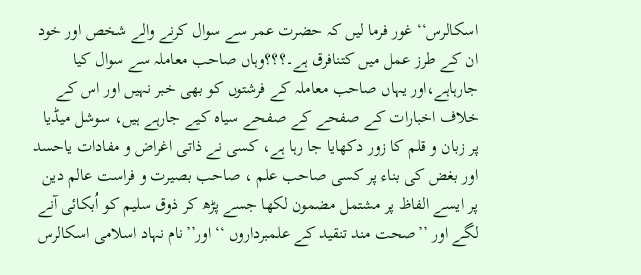اسکالرس‘‘غور فرما لیں کہ حضرت عمر سے سوال کرنے والے شخص اور خود ان کے طرز عمل میں کتنافرق ہے۔؟؟؟وہاں صاحب معاملہ سے سوال کیا جارہاہے،اور یہاں صاحب معاملہ کے فرشتوں کو بھی خبر نہیں اور اس کے خلاف اخبارات کے صفحے کے صفحے سیاہ کیے جارہے ہیں، سوشل میڈیا پر زبان و قلم کا زور دکھایا جا رہا ہے، کسی نے ذاتی اغراض و مفادات یاحسد اور بغض کی بناء پر کسی صاحب علم ، صاحب بصیرت و فراست عالم دین پر ایسے الفاظ پر مشتمل مضمون لکھا جسے پڑھ کر ذوق سلیم کو اُبکائی آنے لگے اور ’’صحت مند تنقید کے علمبرداروں ‘‘اور’’نام نہاد اسلامی اسکالرس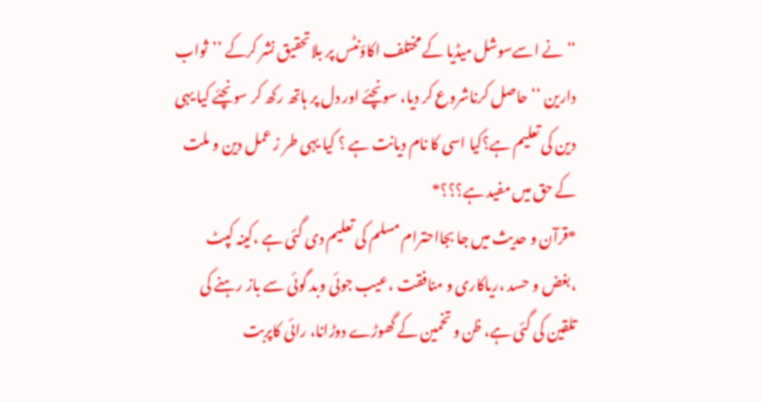‘‘نے اسےسوشل میڈیا کے مختلف اکاؤنٹس پر بلاتحقیق نشر کرکے ’’ثواب دارین ‘‘حاصل کرناشروع کر دیا، سونچئے اور دل پر ہاتھ رکھ کر سونچئے کیا یہی دین کی تعلیم ہے؟کیا اسی کا نام دیانت ہے ؟ کیا یہی طر ز عمل دین و ملت کے حق میں مفید ہے؟؟؟*
*قرآن و حدیث میں جا بجااحترام مسلم کی تعلیم دی گئی ہے ،کینہ کپٹ ،بغض و حسد ،ریاکاری و منافقت ،عیب جوئی وبد گوئی سے باز رہنے کی تلقین کی گئی ہے، ظن و تخمین کے گھوڑے دوڑانا، رائی کاپربت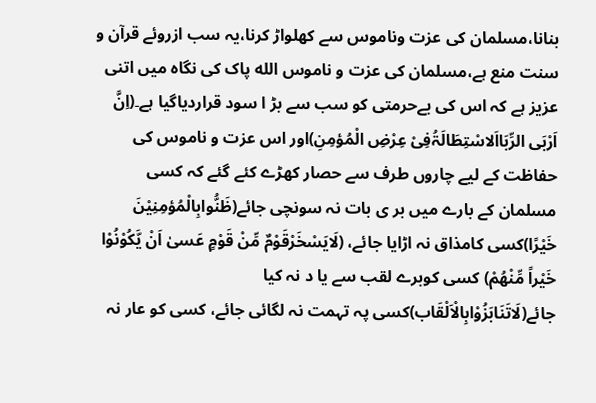بنانا،مسلمان کی عزت وناموس سے کھلواڑ کرنا،یہ سب ازروئے قرآن و سنت منع ہے،مسلمان کی عزت و ناموس الله پاک کی نگاہ میں اتنی عزیز ہے کہ اس کی بےحرمتی کو سب سے بڑ ا سود قراردیاگیا ہے۔(اِنَّ اَرْبَی الرِّبَااَلاسْتِطَالَۃُفِیْ عِرْضِ الْمُؤمِنِ)اور اس عزت و ناموس کی حفاظت کے لیے چاروں طرف سے حصار کھڑے کئے گئے کہ کسی مسلمان کے بارے میں بر ی بات نہ سونچی جائے(ظَنُّوابِالْمُؤمِنِیْنَ خَیْرًا)کسی کامذاق نہ اڑایا جائے، (لَایَسْخَرْقَوْمٌ مِّنْ قَوْمٍ عَسیٰ اَنْ یَّکُوْنُوْا خَیْراً مِّنْھُمْ) کسی کوبرے لقب سے یا د نہ کیا جائے(لَاتَنَابَزُوْابِالْاَلْقَاب)کسی پہ تہمت نہ لگائی جائے، کسی کو عار نہ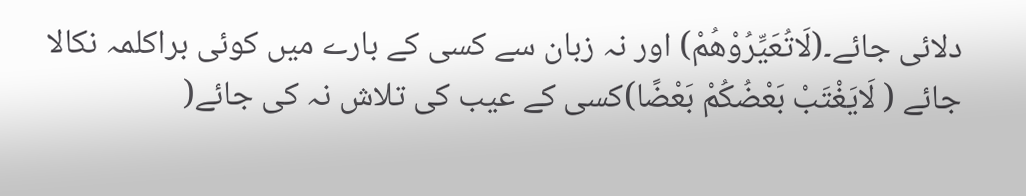دلائی جائے۔(لَاتُعَیِّرُوْھُمْ) اور نہ زبان سے کسی کے بارے میں کوئی براکلمہ نکالا جائے ( لَایَغْتَبْ بَعْضُکُمْ بَعْضًا)کسی کے عیب کی تلاش نہ کی جائے(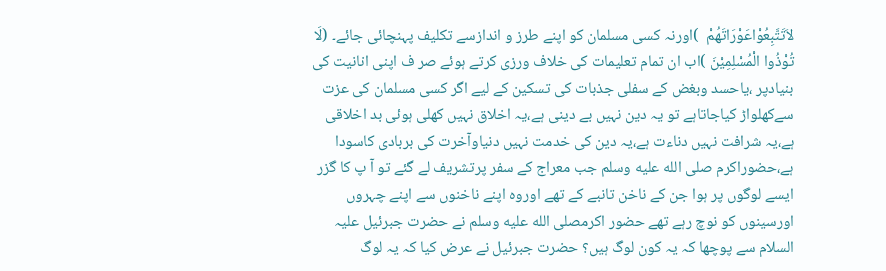لاَتَتَّبِعُوْاعَوْرَاتَھُمْ  )اورنہ کسی مسلمان کو اپنے طرز و اندازسے تکلیف پہنچائی جائے۔ (لَا تُوْذُوا الْمُسْلِمِیْنَ )اب ان تمام تعلیمات کی خلاف ورزی کرتے ہوئے صر ف اپنی انانیت کی بنیادپر ،یاحسد وبغض کے سفلی جذبات کی تسکین کے لیے اگر کسی مسلمان کی عزت سےکھلواڑ کیاجاتاہے تو یہ دین نہیں بے دینی ہے،یہ اخلاق نہیں کھلی ہوئی بد اخلاقی ہے،یہ شرافت نہیں دناءت ہے،یہ دین کی خدمت نہیں دنیاوآخرت کی بربادی کاسودا ہے،حضوراکرم صلى الله عليه وسلم جب معراج کے سفر پرتشریف لے گئے تو آ پ کا گزر ایسے لوگوں پر ہوا جن کے ناخن تانبے کے تھے اوروہ اپنے ناخنوں سے اپنے چہروں اورسینوں کو نوچ رہے تھے حضور اکرمصلى الله عليه وسلم نے حضرت جبرئیل علیہ السلام سے پوچھا کہ یہ کون لوگ ہیں؟ حضرت جبرئیل نے عرض کیا کہ یہ لوگ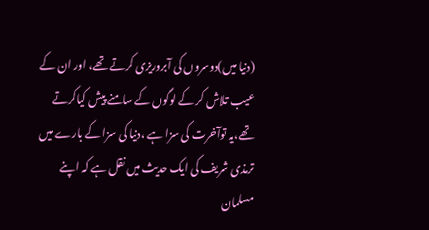(دنیا میں)دوسروں کی آبروریزی کرتے تھے، اور ان کے عیب تلاش کر کے لوگوں کے سامنے پیش کیاکرتے تھے،یہ توآخرت کی سزا ہے ،دنیا کی سزا کے بارے میں ترمذی شریف کی ایک حدیث میں نقل ہے کہ اپنے مسلمان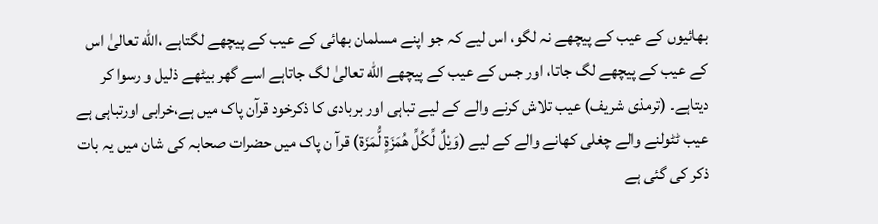بھائیوں کے عیب کے پیچھے نہ لگو، اس لیے کہ جو اپنے مسلمان بھائی کے عیب کے پیچھے لگتاہے ،الله تعالیٰ اس کے عیب کے پیچھے لگ جاتا، اور جس کے عیب کے پیچھے الله تعالیٰ لگ جاتاہے اسے گھر بیٹھے ذلیل و رسوا کر دیتاہے۔ (ترمذی شریف) عیب تلاش کرنے والے کے لیے تباہی اور بربادی کا ذکرخود قرآن پاک میں ہے،خرابی اورتباہی ہے عیب ٹٹولنے والے چغلی کھانے والے کے لیے (وَیْلٌ لِّکُلِّ ھُمَزَۃٍ لُّمَزَۃ) قرآ ن پاک میں حضرات صحابہ کی شان میں یہ بات ذکر کی گئی ہے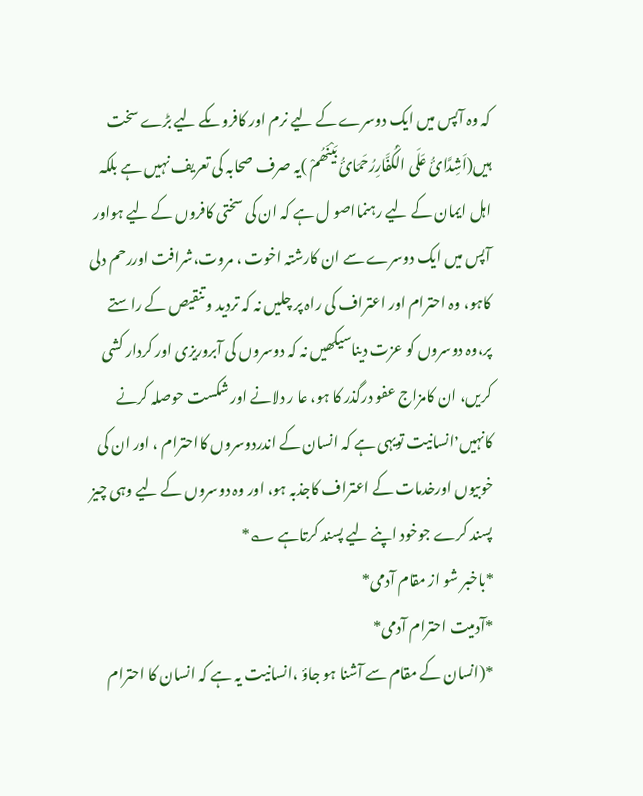کہ وہ آپس میں ایک دوسرے کے لیے نرم اور کافروںکے لیے بڑے سخت ہیں(اَشِدَّائُ عَلَی الْکُفَّارِرُحَمَائُ بَیْنَھُمْ )یہ صرف صحابہ کی تعریف نہیں ہے بلکہ اہل ایمان کے لیے رہنمااصو ل ہے کہ ان کی سختی کافروں کے لیے ہواور آپس میں ایک دوسرے سے ان کارشتہ اخوت ، مروت،شرافت اوررحم دلی کاہو، وہ احترام اور اعتراف کی راہ پر چلیں نہ کہ تردید و تنقیص کے راستے پر،وہ دوسروں کو عزت دیناسیکھیں نہ کہ دوسروں کی آبروریزی اور کردار کشی کریں، ان کامزاج عفو درگذر کا ہو، عا ر دلانے اور شکست حوصلہ کرنے کانہیں٬انسانیت تویہی ہے کہ انسان کے اندردوسروں کااحترام ، اور ان کی خوبیوں اورخدمات کے اعتراف کاجذبہ ہو، اور وہ دوسروں کے لیے وہی چیز پسند کرے جوخود اپنے لیے پسند کرتاہے ؎*
*باخبر شو از مقام آدمی*
*آدمیت احترام آدمی*
*(انسان کے مقام سے آشنا ہو جاؤ ،انسانیت یہ ہے کہ انسان کا احترام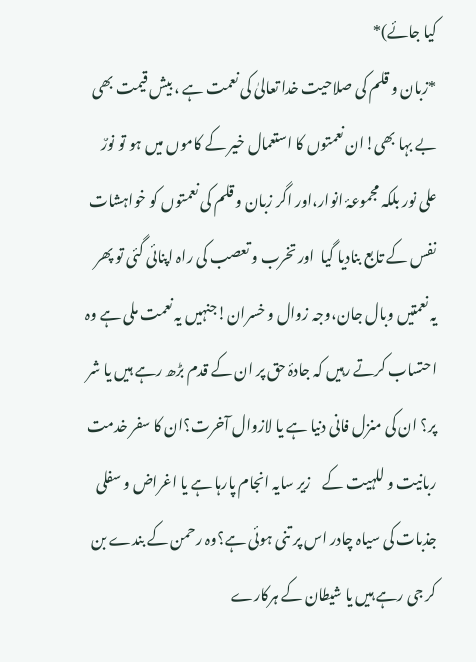کیا جائے)*
*زبان و قلم کی صلاحیت خدا تعالیٰ کی نعمت ہے ، بیش قیمت بھی بے بہا بھی!ان نعمتوں کا استعمال خیر کے کاموں میں ہو تو نورٌ علی نور بلکہ مجموعۂ انوار،اور اگر زبان و قلم کی نعمتوں کو خواہشات نفس کے تابع بنادیا گیا  اور تخرب و تعصب کی راہ اپنائی گئی تو پھر یہ نعمتیں وبال جان،وجہ زوال و خسران!جنہیں یہ نعمت ملی ہے وہ احتساب کرتے رہیں کہ جادۂ حق پر ان کے قدم بڑھ رہے ہیں یا شر پر؟ ان کی منزل فانی دنیا ہے یا لازوال آخرت؟ان کا سفر خدمت ربانیت و للہیت کے    زیر سایہ انجام پارہا ہے یا اغراض و سفلی جذبات کی سیاہ چادر اس پر تنی ہوئی ہے؟وہ رحمن کے بندے بن کر جی رہے ہیں یا شیطان کے ہرکارے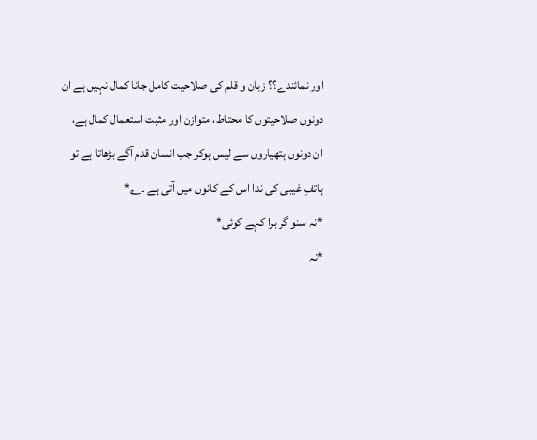اور نمائندے؟؟ زبان و قلم کی صلاحیت کامل جانا کمال نہیں ہے ان دونوں صلاحیتوں کا محتاط، متوازن اور مثبت استعمال کمال ہے، ان دونوں ہتھیاروں سے لیس ہوکر جب انسان قدم آگے بڑھاتا ہے تو ہاتفِ غیبی کی ندا اس کے کانوں میں آتی ہے ۔؂*
*نہ سنو گر برا کہے کوئی*
*نہ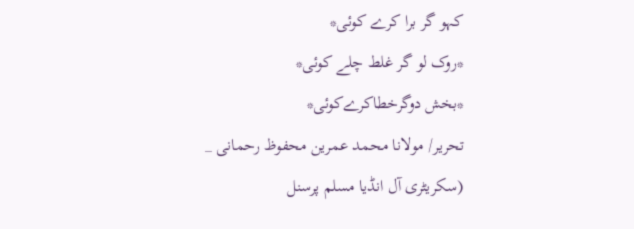کہو گر برا کرے کوئی*
*روک لو گر غلط چلے کوئی*
*بخش دوگرخطاکرےکوئی*
تحریر/ مولانا محمد عمرین محفوظ رحمانی _
(سکریٹری آل انڈیا مسلم پرسنل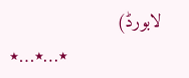لابورڈ)
                  ٭…٭…٭